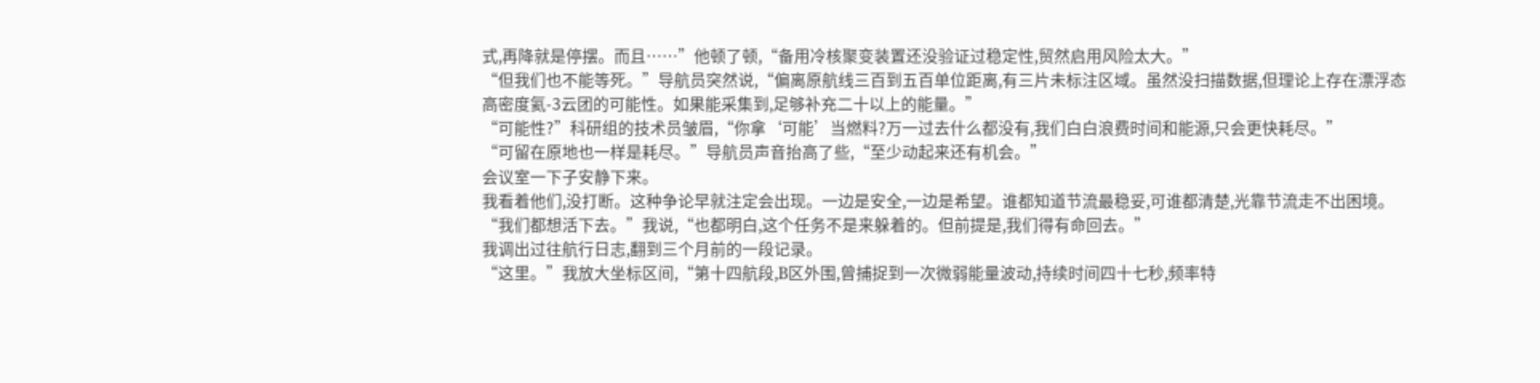式,再降就是停摆。而且……”他顿了顿,“备用冷核聚变装置还没验证过稳定性,贸然启用风险太大。”
“但我们也不能等死。”导航员突然说,“偏离原航线三百到五百单位距离,有三片未标注区域。虽然没扫描数据,但理论上存在漂浮态高密度氦-3云团的可能性。如果能采集到,足够补充二十以上的能量。”
“可能性?”科研组的技术员皱眉,“你拿‘可能’当燃料?万一过去什么都没有,我们白白浪费时间和能源,只会更快耗尽。”
“可留在原地也一样是耗尽。”导航员声音抬高了些,“至少动起来还有机会。”
会议室一下子安静下来。
我看着他们,没打断。这种争论早就注定会出现。一边是安全,一边是希望。谁都知道节流最稳妥,可谁都清楚,光靠节流走不出困境。
“我们都想活下去。”我说,“也都明白,这个任务不是来躲着的。但前提是,我们得有命回去。”
我调出过往航行日志,翻到三个月前的一段记录。
“这里。”我放大坐标区间,“第十四航段,B区外围,曾捕捉到一次微弱能量波动,持续时间四十七秒,频率特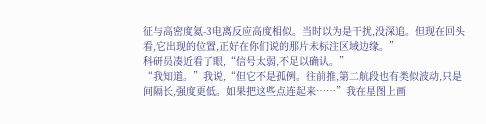征与高密度氦-3电离反应高度相似。当时以为是干扰,没深追。但现在回头看,它出现的位置,正好在你们说的那片未标注区域边缘。”
科研员凑近看了眼,“信号太弱,不足以确认。”
“我知道。”我说,“但它不是孤例。往前推,第二航段也有类似波动,只是间隔长,强度更低。如果把这些点连起来……”我在星图上画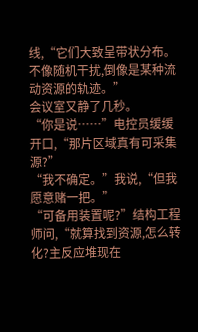线,“它们大致呈带状分布。不像随机干扰,倒像是某种流动资源的轨迹。”
会议室又静了几秒。
“你是说……”电控员缓缓开口,“那片区域真有可采集源?”
“我不确定。”我说,“但我愿意赌一把。”
“可备用装置呢?”结构工程师问,“就算找到资源,怎么转化?主反应堆现在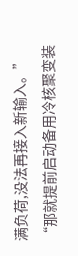满负荷,没法再接入新输入。”
“那就提前启动备用冷核聚变装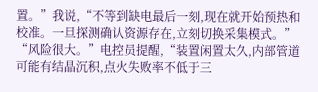置。”我说,“不等到缺电最后一刻,现在就开始预热和校准。一旦探测确认资源存在,立刻切换采集模式。”
“风险很大。”电控员提醒,“装置闲置太久,内部管道可能有结晶沉积,点火失败率不低于三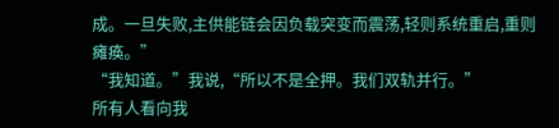成。一旦失败,主供能链会因负载突变而震荡,轻则系统重启,重则瘫痪。”
“我知道。”我说,“所以不是全押。我们双轨并行。”
所有人看向我